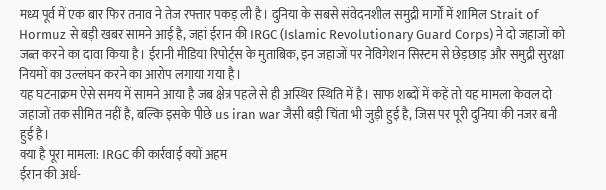मध्य पूर्व में एक बार फिर तनाव ने तेज रफ्तार पकड़ ली है। दुनिया के सबसे संवेदनशील समुद्री मार्गों में शामिल Strait of Hormuz से बड़ी खबर सामने आई है, जहां ईरान की IRGC (Islamic Revolutionary Guard Corps) ने दो जहाजों को जब्त करने का दावा किया है। ईरानी मीडिया रिपोर्ट्स के मुताबिक, इन जहाजों पर नेविगेशन सिस्टम से छेड़छाड़ और समुद्री सुरक्षा नियमों का उल्लंघन करने का आरोप लगाया गया है।
यह घटनाक्रम ऐसे समय में सामने आया है जब क्षेत्र पहले से ही अस्थिर स्थिति में है। साफ शब्दों में कहें तो यह मामला केवल दो जहाजों तक सीमित नहीं है, बल्कि इसके पीछे us iran war जैसी बड़ी चिंता भी जुड़ी हुई है, जिस पर पूरी दुनिया की नजर बनी हुई है।
क्या है पूरा मामला: IRGC की कार्रवाई क्यों अहम
ईरान की अर्ध-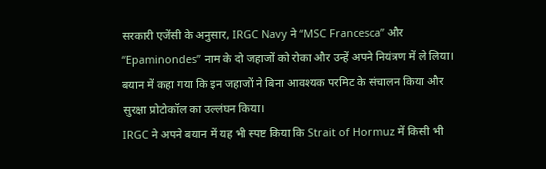सरकारी एजेंसी के अनुसार, IRGC Navy ने “MSC Francesca” और “Epaminondes” नाम के दो जहाजों को रोका और उन्हें अपने नियंत्रण में ले लिया। बयान में कहा गया कि इन जहाजों ने बिना आवश्यक परमिट के संचालन किया और सुरक्षा प्रोटोकॉल का उल्लंघन किया।
IRGC ने अपने बयान में यह भी स्पष्ट किया कि Strait of Hormuz में किसी भी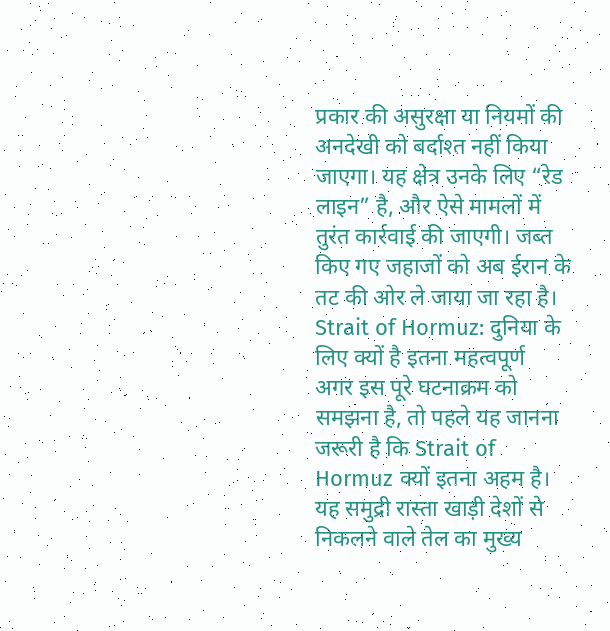प्रकार की असुरक्षा या नियमों की अनदेखी को बर्दाश्त नहीं किया जाएगा। यह क्षेत्र उनके लिए “रेड लाइन” है, और ऐसे मामलों में तुरंत कार्रवाई की जाएगी। जब्त किए गए जहाजों को अब ईरान के तट की ओर ले जाया जा रहा है।
Strait of Hormuz: दुनिया के लिए क्यों है इतना महत्वपूर्ण
अगर इस पूरे घटनाक्रम को समझना है, तो पहले यह जानना जरूरी है कि Strait of Hormuz क्यों इतना अहम है। यह समुद्री रास्ता खाड़ी देशों से निकलने वाले तेल का मुख्य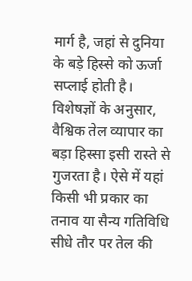मार्ग है, जहां से दुनिया के बड़े हिस्से को ऊर्जा सप्लाई होती है।
विशेषज्ञों के अनुसार, वैश्विक तेल व्यापार का बड़ा हिस्सा इसी रास्ते से गुजरता है। ऐसे में यहां किसी भी प्रकार का तनाव या सैन्य गतिविधि सीधे तौर पर तेल की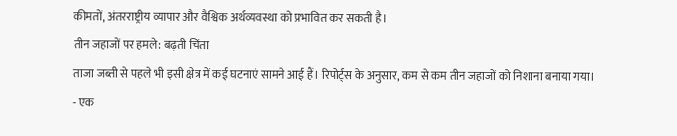कीमतों, अंतरराष्ट्रीय व्यापार और वैश्विक अर्थव्यवस्था को प्रभावित कर सकती है।
तीन जहाजों पर हमले: बढ़ती चिंता
ताजा जब्ती से पहले भी इसी क्षेत्र में कई घटनाएं सामने आई हैं। रिपोर्ट्स के अनुसार, कम से कम तीन जहाजों को निशाना बनाया गया।
- एक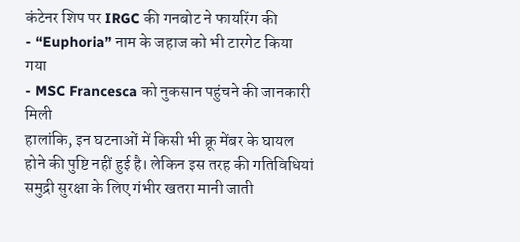कंटेनर शिप पर IRGC की गनबोट ने फायरिंग की
- “Euphoria” नाम के जहाज को भी टारगेट किया गया
- MSC Francesca को नुकसान पहुंचने की जानकारी मिली
हालांकि, इन घटनाओं में किसी भी क्रू मेंबर के घायल होने की पुष्टि नहीं हुई है। लेकिन इस तरह की गतिविधियां समुद्री सुरक्षा के लिए गंभीर खतरा मानी जाती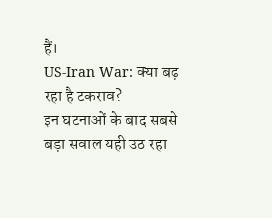हैं।
US-Iran War: क्या बढ़ रहा है टकराव?
इन घटनाओं के बाद सबसे बड़ा सवाल यही उठ रहा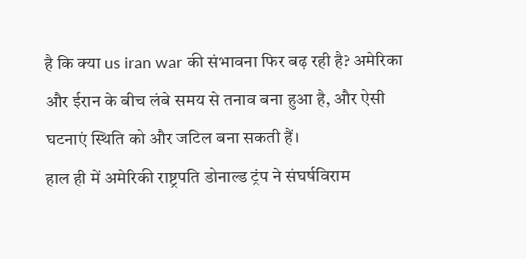है कि क्या us iran war की संभावना फिर बढ़ रही है? अमेरिका और ईरान के बीच लंबे समय से तनाव बना हुआ है, और ऐसी घटनाएं स्थिति को और जटिल बना सकती हैं।
हाल ही में अमेरिकी राष्ट्रपति डोनाल्ड ट्रंप ने संघर्षविराम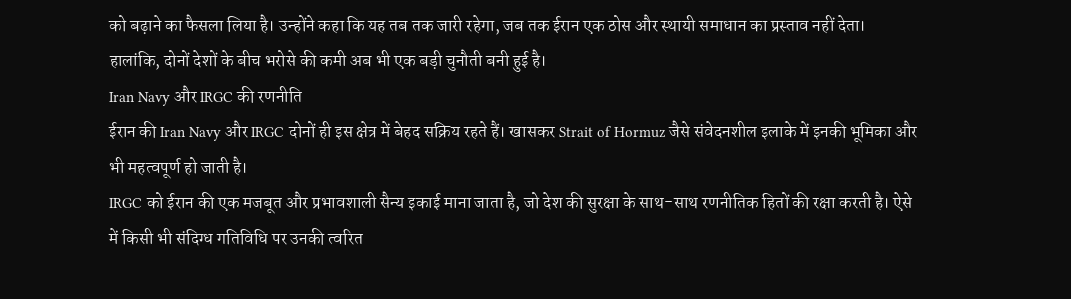को बढ़ाने का फैसला लिया है। उन्होंने कहा कि यह तब तक जारी रहेगा, जब तक ईरान एक ठोस और स्थायी समाधान का प्रस्ताव नहीं देता। हालांकि, दोनों देशों के बीच भरोसे की कमी अब भी एक बड़ी चुनौती बनी हुई है।
Iran Navy और IRGC की रणनीति
ईरान की Iran Navy और IRGC दोनों ही इस क्षेत्र में बेहद सक्रिय रहते हैं। खासकर Strait of Hormuz जैसे संवेदनशील इलाके में इनकी भूमिका और भी महत्वपूर्ण हो जाती है।
IRGC को ईरान की एक मजबूत और प्रभावशाली सैन्य इकाई माना जाता है, जो देश की सुरक्षा के साथ-साथ रणनीतिक हितों की रक्षा करती है। ऐसे में किसी भी संदिग्ध गतिविधि पर उनकी त्वरित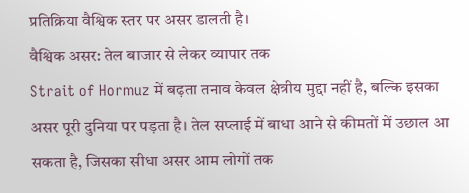प्रतिक्रिया वैश्विक स्तर पर असर डालती है।
वैश्विक असर: तेल बाजार से लेकर व्यापार तक
Strait of Hormuz में बढ़ता तनाव केवल क्षेत्रीय मुद्दा नहीं है, बल्कि इसका असर पूरी दुनिया पर पड़ता है। तेल सप्लाई में बाधा आने से कीमतों में उछाल आ सकता है, जिसका सीधा असर आम लोगों तक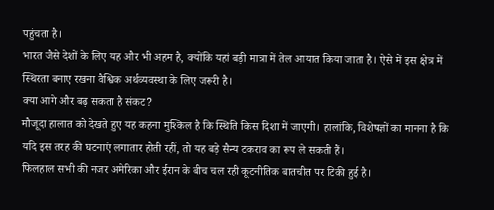पहुंचता है।
भारत जैसे देशों के लिए यह और भी अहम है, क्योंकि यहां बड़ी मात्रा में तेल आयात किया जाता है। ऐसे में इस क्षेत्र में स्थिरता बनाए रखना वैश्विक अर्थव्यवस्था के लिए जरूरी है।
क्या आगे और बढ़ सकता है संकट?
मौजूदा हालात को देखते हुए यह कहना मुश्किल है कि स्थिति किस दिशा में जाएगी। हालांकि, विशेषज्ञों का मानना है कि यदि इस तरह की घटनाएं लगातार होती रहीं, तो यह बड़े सैन्य टकराव का रूप ले सकती हैं।
फिलहाल सभी की नजर अमेरिका और ईरान के बीच चल रही कूटनीतिक बातचीत पर टिकी हुई है।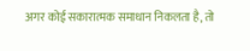अगर कोई सकारात्मक समाधान निकलता है, तो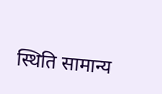स्थिति सामान्य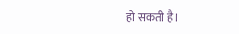हो सकती है।